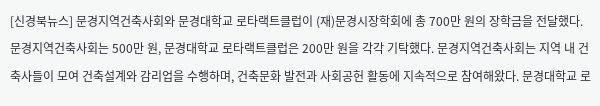[신경북뉴스] 문경지역건축사회와 문경대학교 로타랙트클럽이 (재)문경시장학회에 총 700만 원의 장학금을 전달했다. 문경지역건축사회는 500만 원, 문경대학교 로타랙트클럽은 200만 원을 각각 기탁했다. 문경지역건축사회는 지역 내 건축사들이 모여 건축설계와 감리업을 수행하며, 건축문화 발전과 사회공헌 활동에 지속적으로 참여해왔다. 문경대학교 로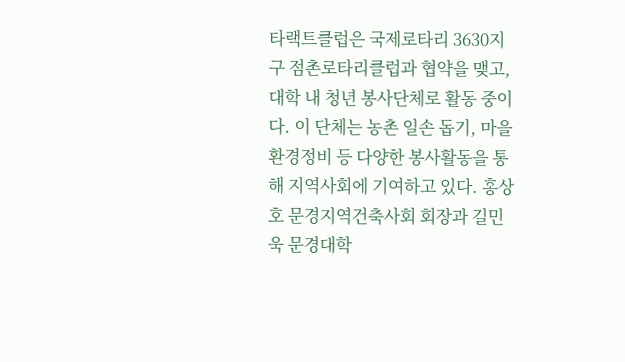타랙트클럽은 국제로타리 3630지구 점촌로타리클럽과 협약을 맺고, 대학 내 청년 봉사단체로 활동 중이다. 이 단체는 농촌 일손 돕기, 마을 환경정비 등 다양한 봉사활동을 통해 지역사회에 기여하고 있다. 홍상호 문경지역건축사회 회장과 길민욱 문경대학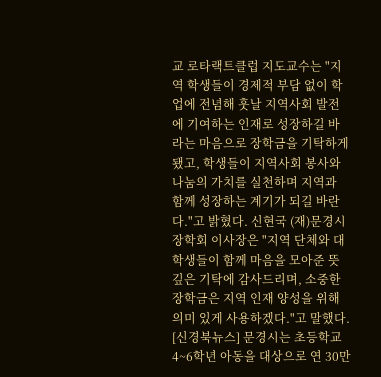교 로타랙트클럽 지도교수는 "지역 학생들이 경제적 부담 없이 학업에 전념해 훗날 지역사회 발전에 기여하는 인재로 성장하길 바라는 마음으로 장학금을 기탁하게 됐고, 학생들이 지역사회 봉사와 나눔의 가치를 실천하며 지역과 함께 성장하는 계기가 되길 바란다."고 밝혔다. 신현국 (재)문경시장학회 이사장은 "지역 단체와 대학생들이 함께 마음을 모아준 뜻깊은 기탁에 감사드리며, 소중한 장학금은 지역 인재 양성을 위해 의미 있게 사용하겠다."고 말했다.
[신경북뉴스] 문경시는 초등학교 4~6학년 아동을 대상으로 연 30만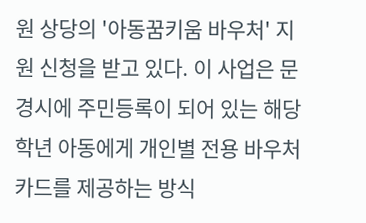원 상당의 '아동꿈키움 바우처' 지원 신청을 받고 있다. 이 사업은 문경시에 주민등록이 되어 있는 해당 학년 아동에게 개인별 전용 바우처 카드를 제공하는 방식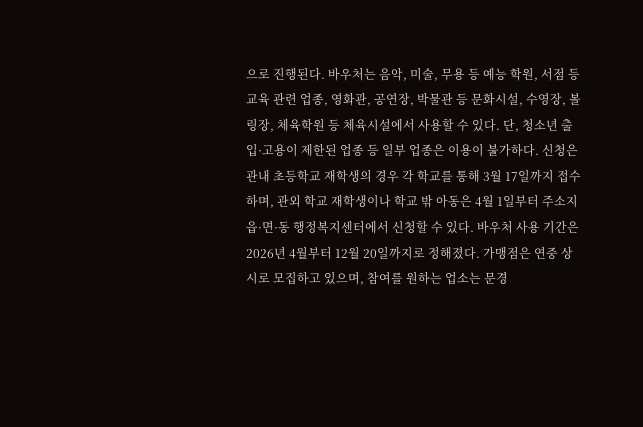으로 진행된다. 바우처는 음악, 미술, 무용 등 예능 학원, 서점 등 교육 관련 업종, 영화관, 공연장, 박물관 등 문화시설, 수영장, 볼링장, 체육학원 등 체육시설에서 사용할 수 있다. 단, 청소년 출입·고용이 제한된 업종 등 일부 업종은 이용이 불가하다. 신청은 관내 초등학교 재학생의 경우 각 학교를 통해 3월 17일까지 접수하며, 관외 학교 재학생이나 학교 밖 아동은 4월 1일부터 주소지 읍·면·동 행정복지센터에서 신청할 수 있다. 바우처 사용 기간은 2026년 4월부터 12월 20일까지로 정해졌다. 가맹점은 연중 상시로 모집하고 있으며, 참여를 원하는 업소는 문경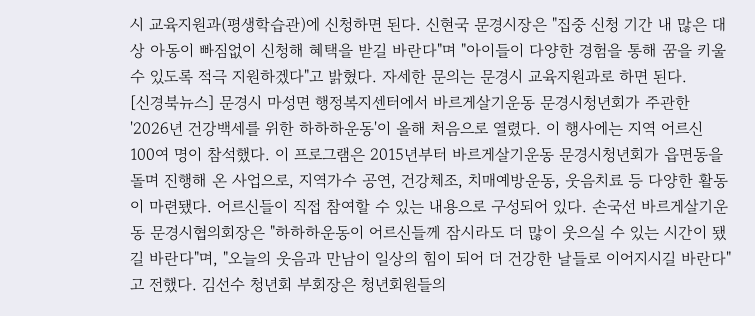시 교육지원과(평생학습관)에 신청하면 된다. 신현국 문경시장은 "집중 신청 기간 내 많은 대상 아동이 빠짐없이 신청해 혜택을 받길 바란다"며 "아이들이 다양한 경험을 통해 꿈을 키울 수 있도록 적극 지원하겠다"고 밝혔다. 자세한 문의는 문경시 교육지원과로 하면 된다.
[신경북뉴스] 문경시 마성면 행정복지센터에서 바르게살기운동 문경시청년회가 주관한 '2026년 건강백세를 위한 하하하운동'이 올해 처음으로 열렸다. 이 행사에는 지역 어르신 100여 명이 참석했다. 이 프로그램은 2015년부터 바르게살기운동 문경시청년회가 읍면동을 돌며 진행해 온 사업으로, 지역가수 공연, 건강체조, 치매예방운동, 웃음치료 등 다양한 활동이 마련됐다. 어르신들이 직접 참여할 수 있는 내용으로 구성되어 있다. 손국선 바르게살기운동 문경시협의회장은 "하하하운동이 어르신들께 잠시라도 더 많이 웃으실 수 있는 시간이 됐길 바란다"며, "오늘의 웃음과 만남이 일상의 힘이 되어 더 건강한 날들로 이어지시길 바란다"고 전했다. 김선수 청년회 부회장은 청년회원들의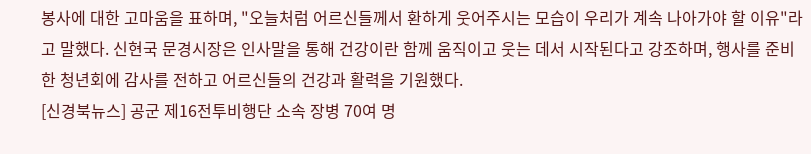봉사에 대한 고마움을 표하며, "오늘처럼 어르신들께서 환하게 웃어주시는 모습이 우리가 계속 나아가야 할 이유"라고 말했다. 신현국 문경시장은 인사말을 통해 건강이란 함께 움직이고 웃는 데서 시작된다고 강조하며, 행사를 준비한 청년회에 감사를 전하고 어르신들의 건강과 활력을 기원했다.
[신경북뉴스] 공군 제16전투비행단 소속 장병 70여 명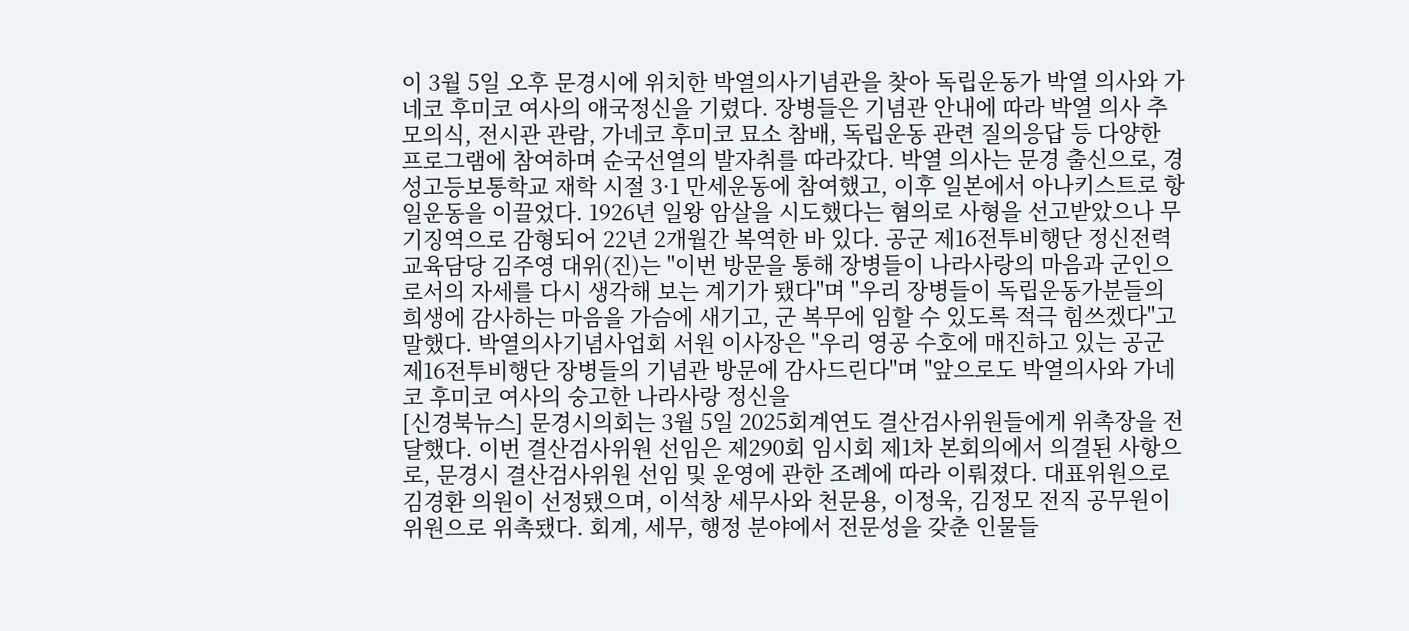이 3월 5일 오후 문경시에 위치한 박열의사기념관을 찾아 독립운동가 박열 의사와 가네코 후미코 여사의 애국정신을 기렸다. 장병들은 기념관 안내에 따라 박열 의사 추모의식, 전시관 관람, 가네코 후미코 묘소 참배, 독립운동 관련 질의응답 등 다양한 프로그램에 참여하며 순국선열의 발자취를 따라갔다. 박열 의사는 문경 출신으로, 경성고등보통학교 재학 시절 3·1 만세운동에 참여했고, 이후 일본에서 아나키스트로 항일운동을 이끌었다. 1926년 일왕 암살을 시도했다는 혐의로 사형을 선고받았으나 무기징역으로 감형되어 22년 2개월간 복역한 바 있다. 공군 제16전투비행단 정신전력교육담당 김주영 대위(진)는 "이번 방문을 통해 장병들이 나라사랑의 마음과 군인으로서의 자세를 다시 생각해 보는 계기가 됐다"며 "우리 장병들이 독립운동가분들의 희생에 감사하는 마음을 가슴에 새기고, 군 복무에 임할 수 있도록 적극 힘쓰겠다"고 말했다. 박열의사기념사업회 서원 이사장은 "우리 영공 수호에 매진하고 있는 공군 제16전투비행단 장병들의 기념관 방문에 감사드린다"며 "앞으로도 박열의사와 가네코 후미코 여사의 숭고한 나라사랑 정신을
[신경북뉴스] 문경시의회는 3월 5일 2025회계연도 결산검사위원들에게 위촉장을 전달했다. 이번 결산검사위원 선임은 제290회 임시회 제1차 본회의에서 의결된 사항으로, 문경시 결산검사위원 선임 및 운영에 관한 조례에 따라 이뤄졌다. 대표위원으로 김경환 의원이 선정됐으며, 이석창 세무사와 천문용, 이정욱, 김정모 전직 공무원이 위원으로 위촉됐다. 회계, 세무, 행정 분야에서 전문성을 갖춘 인물들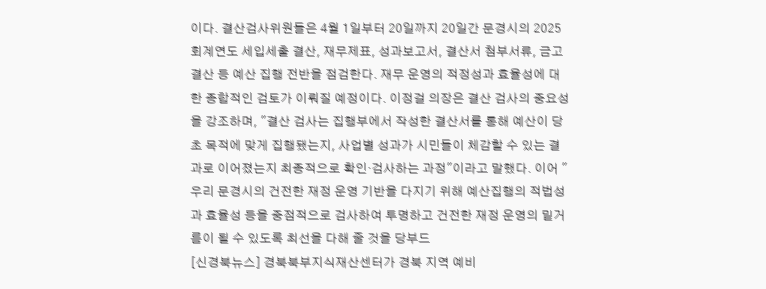이다. 결산검사위원들은 4월 1일부터 20일까지 20일간 문경시의 2025회계연도 세입세출 결산, 재무제표, 성과보고서, 결산서 첨부서류, 금고 결산 등 예산 집행 전반을 점검한다. 재무 운영의 적정성과 효율성에 대한 종합적인 검토가 이뤄질 예정이다. 이정걸 의장은 결산 검사의 중요성을 강조하며, "결산 검사는 집행부에서 작성한 결산서를 통해 예산이 당초 목적에 맞게 집행됐는지, 사업별 성과가 시민들이 체감할 수 있는 결과로 이어졌는지 최종적으로 확인·검사하는 과정"이라고 말했다. 이어 "우리 문경시의 건전한 재정 운영 기반을 다지기 위해 예산집행의 적법성과 효율성 등을 중점적으로 검사하여 투명하고 건전한 재정 운영의 밑거름이 될 수 있도록 최선을 다해 줄 것을 당부드
[신경북뉴스] 경북북부지식재산센터가 경북 지역 예비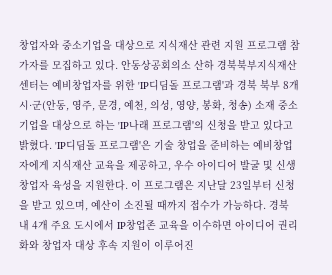창업자와 중소기업을 대상으로 지식재산 관련 지원 프로그램 참가자를 모집하고 있다. 안동상공회의소 산하 경북북부지식재산센터는 예비창업자를 위한 'IP디딤돌 프로그램'과 경북 북부 8개 시·군(안동, 영주, 문경, 예천, 의성, 영양, 봉화, 청송) 소재 중소기업을 대상으로 하는 'IP나래 프로그램'의 신청을 받고 있다고 밝혔다. 'IP디딤돌 프로그램'은 기술 창업을 준비하는 예비창업자에게 지식재산 교육을 제공하고, 우수 아이디어 발굴 및 신생 창업자 육성을 지원한다. 이 프로그램은 지난달 23일부터 신청을 받고 있으며, 예산이 소진될 때까지 접수가 가능하다. 경북 내 4개 주요 도시에서 IP창업존 교육을 이수하면 아이디어 권리화와 창업자 대상 후속 지원이 이루어진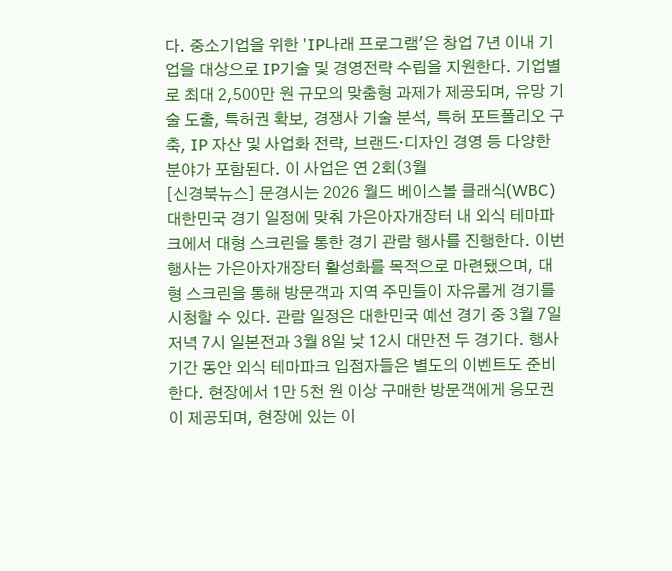다. 중소기업을 위한 'IP나래 프로그램'은 창업 7년 이내 기업을 대상으로 IP기술 및 경영전략 수립을 지원한다. 기업별로 최대 2,500만 원 규모의 맞춤형 과제가 제공되며, 유망 기술 도출, 특허권 확보, 경쟁사 기술 분석, 특허 포트폴리오 구축, IP 자산 및 사업화 전략, 브랜드·디자인 경영 등 다양한 분야가 포함된다. 이 사업은 연 2회(3월
[신경북뉴스] 문경시는 2026 월드 베이스볼 클래식(WBC) 대한민국 경기 일정에 맞춰 가은아자개장터 내 외식 테마파크에서 대형 스크린을 통한 경기 관람 행사를 진행한다. 이번 행사는 가은아자개장터 활성화를 목적으로 마련됐으며, 대형 스크린을 통해 방문객과 지역 주민들이 자유롭게 경기를 시청할 수 있다. 관람 일정은 대한민국 예선 경기 중 3월 7일 저녁 7시 일본전과 3월 8일 낮 12시 대만전 두 경기다. 행사 기간 동안 외식 테마파크 입점자들은 별도의 이벤트도 준비한다. 현장에서 1만 5천 원 이상 구매한 방문객에게 응모권이 제공되며, 현장에 있는 이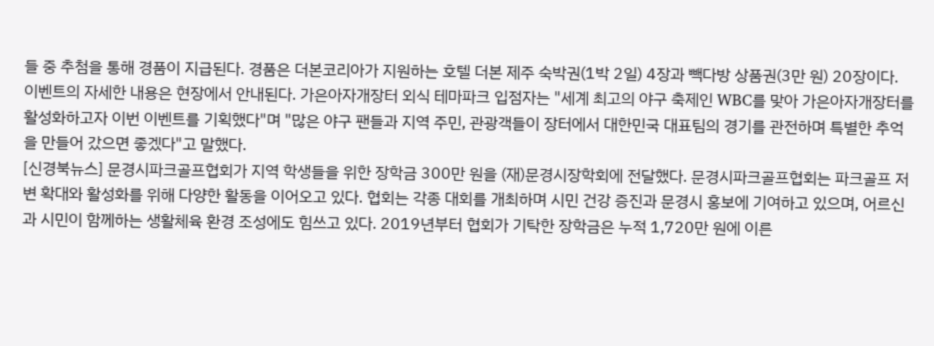들 중 추첨을 통해 경품이 지급된다. 경품은 더본코리아가 지원하는 호텔 더본 제주 숙박권(1박 2일) 4장과 빽다방 상품권(3만 원) 20장이다. 이벤트의 자세한 내용은 현장에서 안내된다. 가은아자개장터 외식 테마파크 입점자는 "세계 최고의 야구 축제인 WBC를 맞아 가은아자개장터를 활성화하고자 이번 이벤트를 기획했다"며 "많은 야구 팬들과 지역 주민, 관광객들이 장터에서 대한민국 대표팀의 경기를 관전하며 특별한 추억을 만들어 갔으면 좋겠다"고 말했다.
[신경북뉴스] 문경시파크골프협회가 지역 학생들을 위한 장학금 300만 원을 (재)문경시장학회에 전달했다. 문경시파크골프협회는 파크골프 저변 확대와 활성화를 위해 다양한 활동을 이어오고 있다. 협회는 각종 대회를 개최하며 시민 건강 증진과 문경시 홍보에 기여하고 있으며, 어르신과 시민이 함께하는 생활체육 환경 조성에도 힘쓰고 있다. 2019년부터 협회가 기탁한 장학금은 누적 1,720만 원에 이른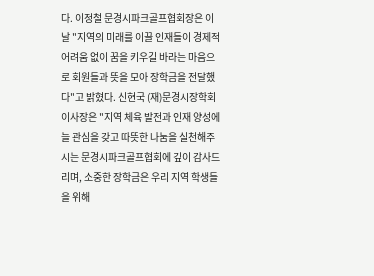다. 이정철 문경시파크골프협회장은 이날 "지역의 미래를 이끌 인재들이 경제적 어려움 없이 꿈을 키우길 바라는 마음으로 회원들과 뜻을 모아 장학금을 전달했다"고 밝혔다. 신현국 (재)문경시장학회 이사장은 "지역 체육 발전과 인재 양성에 늘 관심을 갖고 따뜻한 나눔을 실천해주시는 문경시파크골프협회에 깊이 감사드리며, 소중한 장학금은 우리 지역 학생들을 위해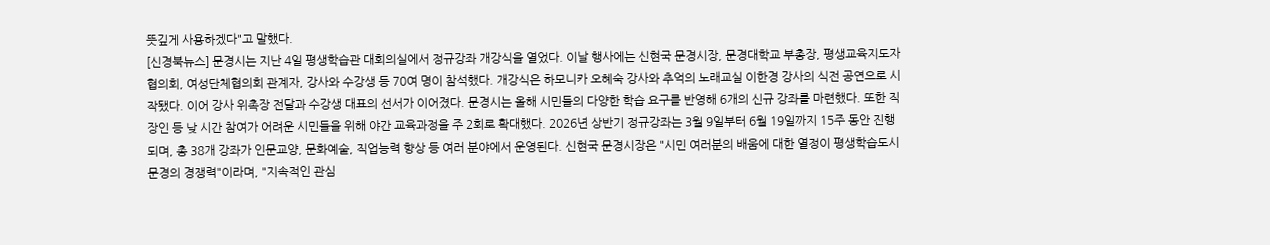뜻깊게 사용하겠다"고 말했다.
[신경북뉴스] 문경시는 지난 4일 평생학습관 대회의실에서 정규강좌 개강식을 열었다. 이날 행사에는 신현국 문경시장, 문경대학교 부총장, 평생교육지도자협의회, 여성단체협의회 관계자, 강사와 수강생 등 70여 명이 참석했다. 개강식은 하모니카 오혜숙 강사와 추억의 노래교실 이한경 강사의 식전 공연으로 시작됐다. 이어 강사 위촉장 전달과 수강생 대표의 선서가 이어졌다. 문경시는 올해 시민들의 다양한 학습 요구를 반영해 6개의 신규 강좌를 마련했다. 또한 직장인 등 낮 시간 참여가 어려운 시민들을 위해 야간 교육과정을 주 2회로 확대했다. 2026년 상반기 정규강좌는 3월 9일부터 6월 19일까지 15주 동안 진행되며, 총 38개 강좌가 인문교양, 문화예술, 직업능력 향상 등 여러 분야에서 운영된다. 신현국 문경시장은 "시민 여러분의 배움에 대한 열정이 평생학습도시 문경의 경쟁력"이라며, "지속적인 관심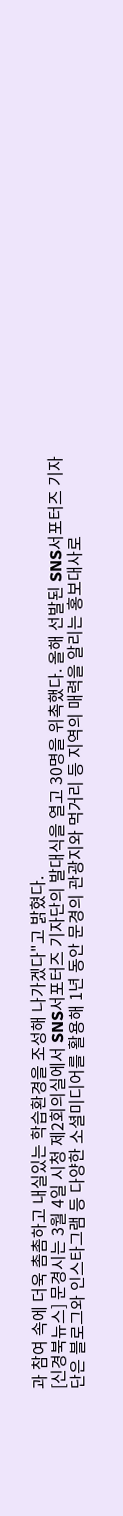과 참여 속에 더욱 촘촘하고 내실있는 학습환경을 조성해 나가겠다"고 밝혔다.
[신경북뉴스] 문경시는 3월 4일 시청 제2회의실에서 SNS서포터즈 기자단의 발대식을 열고 30명을 위촉했다. 올해 선발된 SNS서포터즈 기자단은 블로그와 인스타그램 등 다양한 소셜미디어를 활용해 1년 동안 문경의 관광지와 먹거리 등 지역의 매력을 알리는 홍보대사로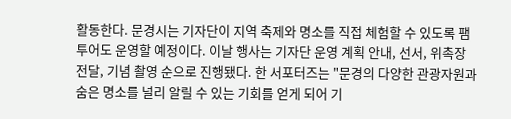활동한다. 문경시는 기자단이 지역 축제와 명소를 직접 체험할 수 있도록 팸투어도 운영할 예정이다. 이날 행사는 기자단 운영 계획 안내, 선서, 위촉장 전달, 기념 촬영 순으로 진행됐다. 한 서포터즈는 "문경의 다양한 관광자원과 숨은 명소를 널리 알릴 수 있는 기회를 얻게 되어 기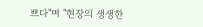쁘다"며 "현장의 생생한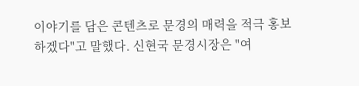이야기를 담은 콘텐츠로 문경의 매력을 적극 홍보하겠다"고 말했다. 신현국 문경시장은 "여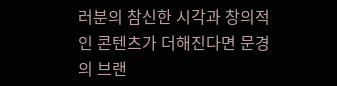러분의 참신한 시각과 창의적인 콘텐츠가 더해진다면 문경의 브랜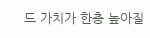드 가치가 한층 높아질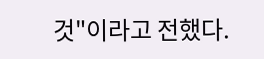것"이라고 전했다.